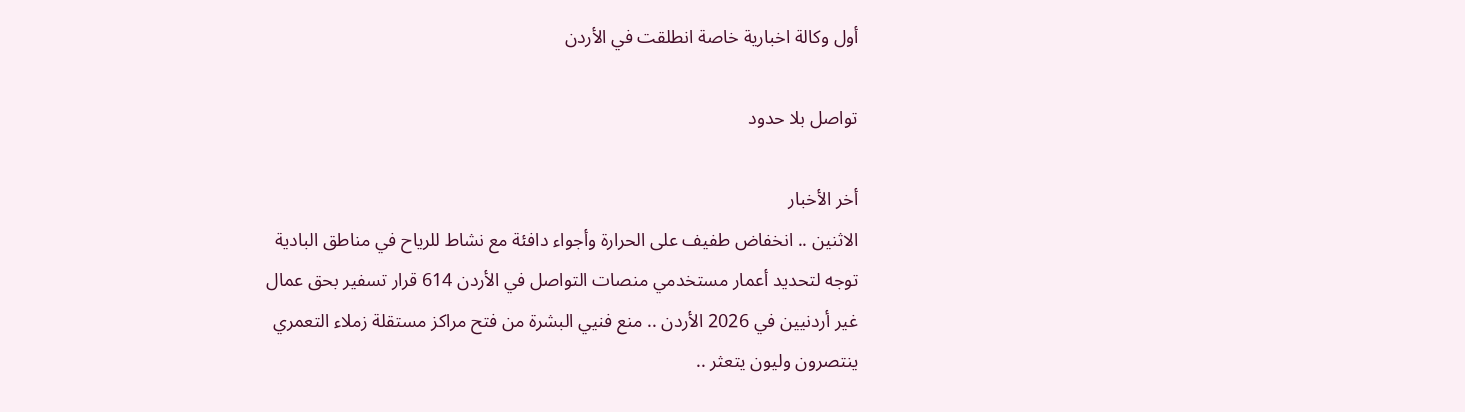أول وكالة اخبارية خاصة انطلقت في الأردن

تواصل بلا حدود

أخر الأخبار
الاثنين .. انخفاض طفيف على الحرارة وأجواء دافئة مع نشاط للرياح في مناطق البادية توجه لتحديد أعمار مستخدمي منصات التواصل في الأردن 614 قرار تسفير بحق عمال غير أردنيين في 2026 الأردن .. منع فنيي البشرة من فتح مراكز مستقلة زملاء التعمري ينتصرون وليون يتعثر ..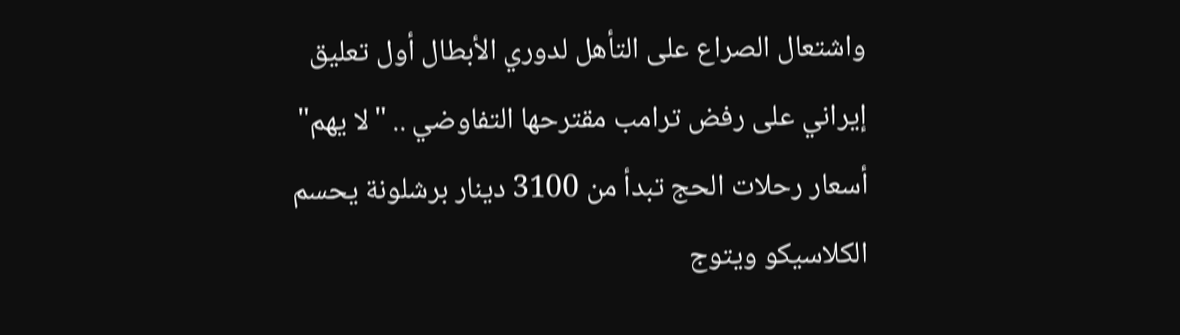واشتعال الصراع على التأهل لدوري الأبطال أول تعليق إيراني على رفض ترامب مقترحها التفاوضي .. "لا يهم" أسعار رحلات الحج تبدأ من 3100 دينار برشلونة يحسم الكلاسيكو ويتوج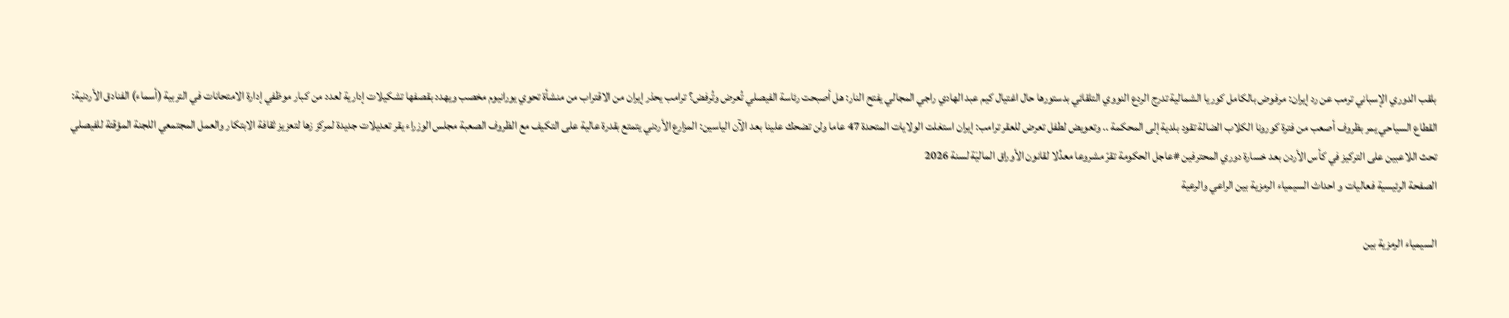بلقب الدوري الإسباني ترمب عن رد إيران: مرفوض بالكامل كوريا الشمالية تدرج الردع النووي التلقائي بدستورها حال اغتيال كيم عبد الهادي راجي المجالي يفتح النار: هل أصبحت رئاسة الفيصلي تُعرض وتُرفض؟ ترامب يحذر إيران من الاقتراب من منشأة تحوي يورانيوم مخصب ويهدد بقصفها تشكيلات إدارية لعدد من كبار موظفي إدارة الامتحانات في التربية (أسماء) الفنادق الأردنية: القطاع السياحي يمر بظروف أصعب من فترة كورونا الكلاب الضالة تقود بلدية إلى المحكمة .. وتعويض لطفل تعرض للعقر ترامب: إيران استغلت الولايات المتحدة 47 عاما ولن تضحك علينا بعد الآن الياسين: المزارع الأردني يتمتع بقدرة عالية على التكيف مع الظروف الصعبة مجلس الوزراء يقر تعديلات جديدة لمركز زها لتعزيز ثقافة الابتكار والعمل المجتمعي اللجنة المؤقتة للفيصلي تحث اللاعبين على التركيز في كأس الأردن بعد خسارة دوري المحترفين #عاجل الحكومة تقرّ مشروعا معدِّلا لقانون الأوراق الماليَة لسنة 2026
الصفحة الرئيسية فعاليات و احداث السيمياء الرمزية بين الراعي والرعية

السيمياء الرمزية بين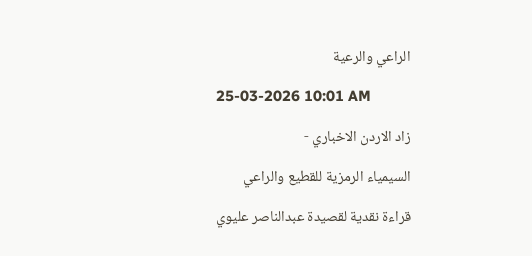الراعي والرعية

25-03-2026 10:01 AM

زاد الاردن الاخباري -

السيمياء الرمزية للقطيع والراعي

قراءة نقدية لقصيدة عبدالناصر عليوي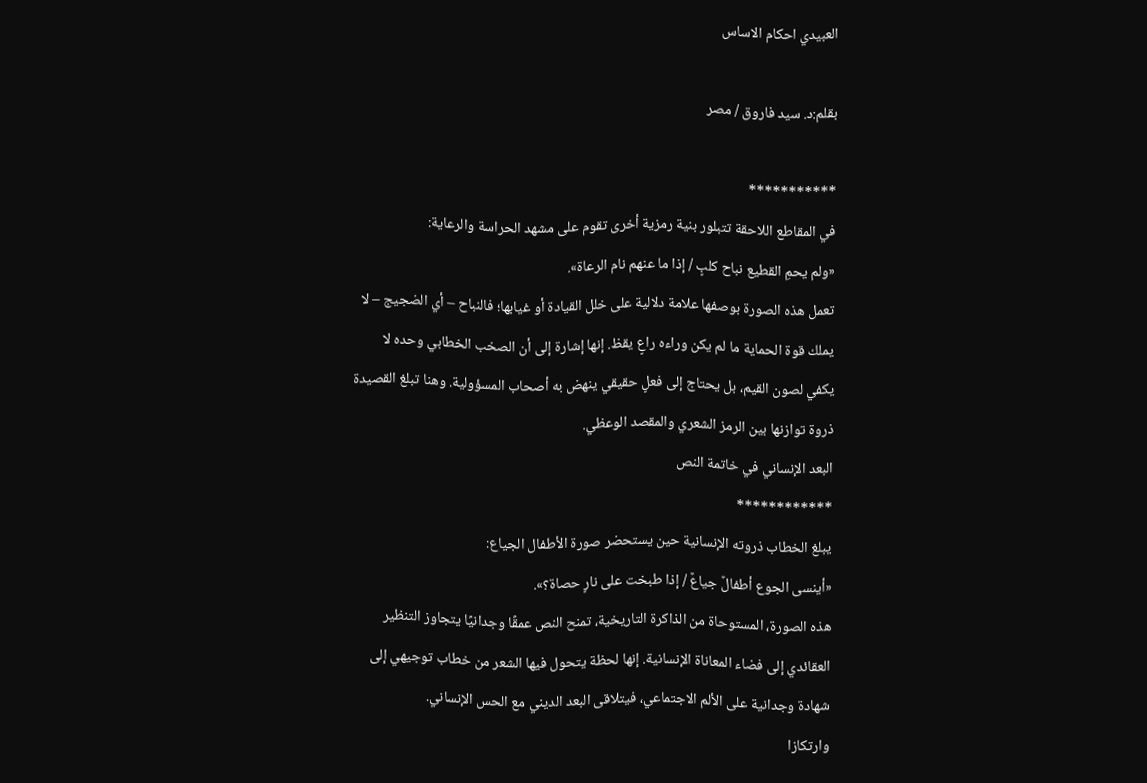العبيدي احكام الاساس

بقلم:د. سيد فاروق / مصر

***********
في المقاطع اللاحقة تتبلور بنية رمزية أخرى تقوم على مشهد الحراسة والرعاية:
«ولم يحمِ القطيع نباح كلبٍ / إذا ما عنهم نام الرعاة».
تعمل هذه الصورة بوصفها علامة دلالية على خلل القيادة أو غيابها؛ فالنباح – أي الضجيج – لا يملك قوة الحماية ما لم يكن وراءه راعٍ يقظ. إنها إشارة إلى أن الصخب الخطابي وحده لا يكفي لصون القيم، بل يحتاج إلى فعلٍ حقيقي ينهض به أصحاب المسؤولية. وهنا تبلغ القصيدة ذروة توازنها بين الرمز الشعري والمقصد الوعظي.
البعد الإنساني في خاتمة النص
************
يبلغ الخطاب ذروته الإنسانية حين يستحضر صورة الأطفال الجياع:
«أينسى الجوع أطفالٌ جياعٌ / إذا طبخت على نارٍ حصاة؟».
هذه الصورة، المستوحاة من الذاكرة التاريخية، تمنح النص عمقًا وجدانيًا يتجاوز التنظير العقائدي إلى فضاء المعاناة الإنسانية. إنها لحظة يتحول فيها الشعر من خطاب توجيهي إلى شهادة وجدانية على الألم الاجتماعي، فيتلاقى البعد الديني مع الحس الإنساني.
وارتكازا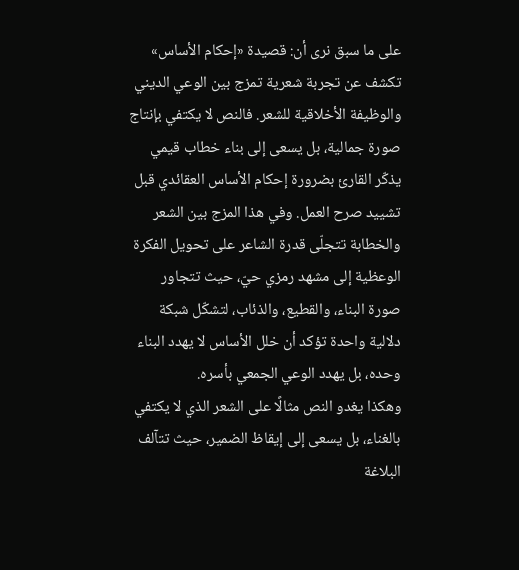على ما سبق نرى أن: قصيدة «إحكام الأساس» تكشف عن تجربة شعرية تمزج بين الوعي الديني والوظيفة الأخلاقية للشعر. فالنص لا يكتفي بإنتاج صورة جمالية، بل يسعى إلى بناء خطاب قيمي يذكّر القارئ بضرورة إحكام الأساس العقائدي قبل تشييد صرح العمل. وفي هذا المزج بين الشعر والخطابة تتجلّى قدرة الشاعر على تحويل الفكرة الوعظية إلى مشهد رمزي حيّ، حيث تتجاور صورة البناء، والقطيع، والذئاب، لتشكّل شبكة دلالية واحدة تؤكد أن خلل الأساس لا يهدد البناء وحده، بل يهدد الوعي الجمعي بأسره.
وهكذا يغدو النص مثالًا على الشعر الذي لا يكتفي بالغناء، بل يسعى إلى إيقاظ الضمير، حيث تتآلف البلاغة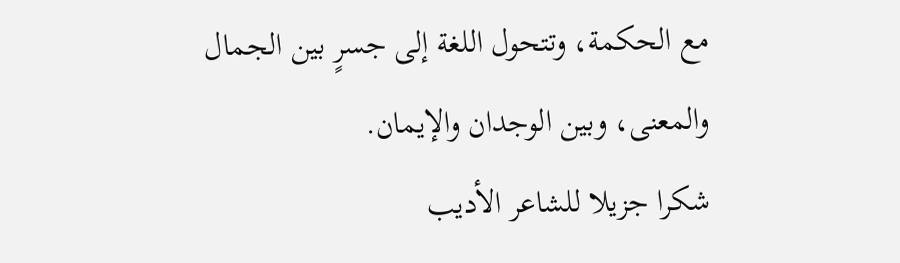مع الحكمة، وتتحول اللغة إلى جسرٍ بين الجمال والمعنى، وبين الوجدان والإيمان.
شكرا جزيلا للشاعر الأديب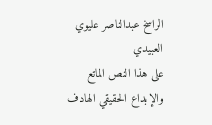الراسخ عبدالناصر عليوي العبيدي
على هذا النص الماتع والإبداع الحقيقي الهادف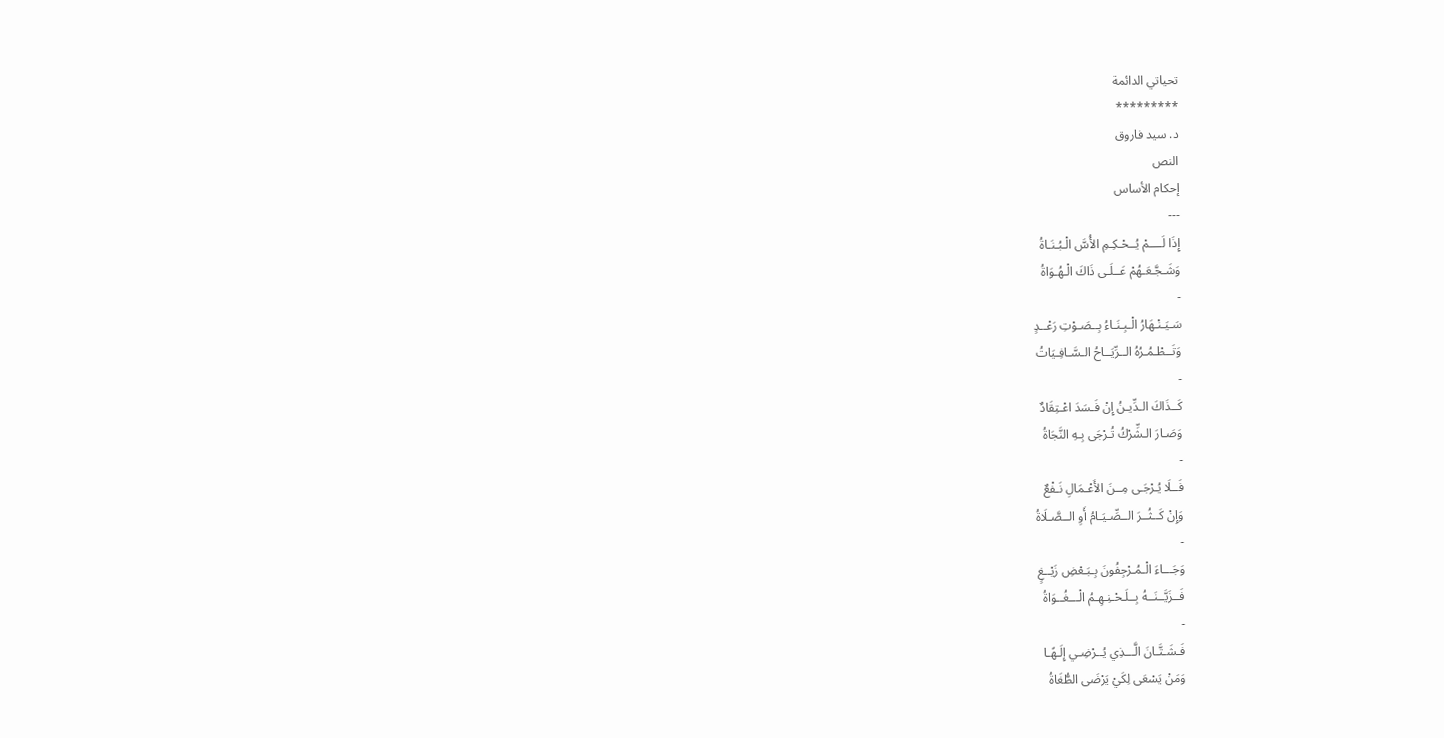تحياتي الدائمة
*********
د. سيد فاروق
النص
إحكام الأساس
---
إِذَا لَــــمْ يُــحْـكِـمِ الأُسَّ الْـبُـنَـاةُ
وَشَـجَّـعَـهُمْ عَــلَـى ذَاكَ الْـهُـوَاةُ
-
سَـيَـنْـهَارُ الْـبِـنَـاءُ بِــصَـوْتِ رَعْــدٍ
وَتَــطْـمُـرُهُ الــرِّيَــاحُ الـسَّـافِـيَاتُ
-
كَــذَاكَ الـدِّيـنُ إِنْ فَـسَدَ اعْـتِقَادٌ
وَصَـارَ الـشِّرْكُ تُـرْجَى بِـهِ النَّجَاةُ
-
فَــلَا يُـرْجَـى مِــنَ الأَعْـمَالِ نَـفْعٌ
وَإِنْ كَــثُــرَ الــصِّـيَـامُ أَوِ الــصَّـلَاةُ
-
وَجَـــاءَ الْـمُـرْجِفُونَ بِـبَـعْضِ زَيْــغٍ
فَــزَيَّــنَــهُ بِــلَـحْـنِـهِـمُ الْـــغُــوَاةُ
-
فَـشَـتَّـانَ الَّـــذِي يُــرْضِـي إِلَـهًـا
وَمَنْ يَسْعَى لِكَيْ يَرْضَى الطُّغَاةُ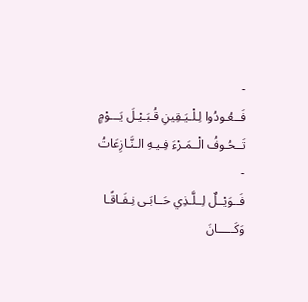-
فَــعُـودُوا لِـلْـيَـقِينِ قُـبَـيْـلَ يَـــوْمٍ
تَــحُـوفُ الْــمَـرْءَ فِـيـهِ الـنَّـازِعَاتُ
-
فَــوَيْــلٌ لِــلَّـذِي حَــابَـى نِـفَـاقًـا
وَكَـــــانَ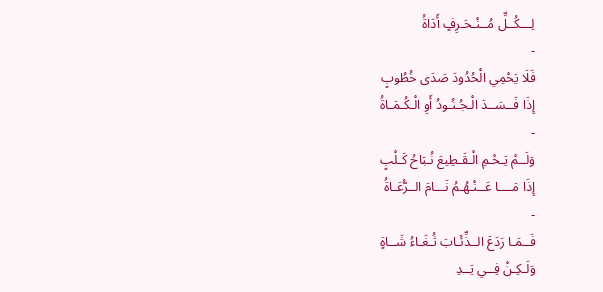لِـــكُــلِّ مُــنْـحَـرِفٍ أَدَاةُ
-
فَلَا يَحْمِي الْحُدُودَ صَدَى خُطُوبٍ
إِذَا فَــسَــدَ الْـجُـنُـودُ أَوِ الْـكُـمَـاةُ
-
وَلَــمْ يَـحْـمِ الْـقَـطِيعَ نُـبَاحُ كَـلْبٍ
إِذَا مَــــا عَــنْـهُـمُ نَـــامَ الــرُّعَـاةُ
-
فَــمَـا رَدَعَ الــذِّئَـابَ ثُـغَـاءُ شَــاةٍ
وَلَـكِـنْ فِــي يَــدِ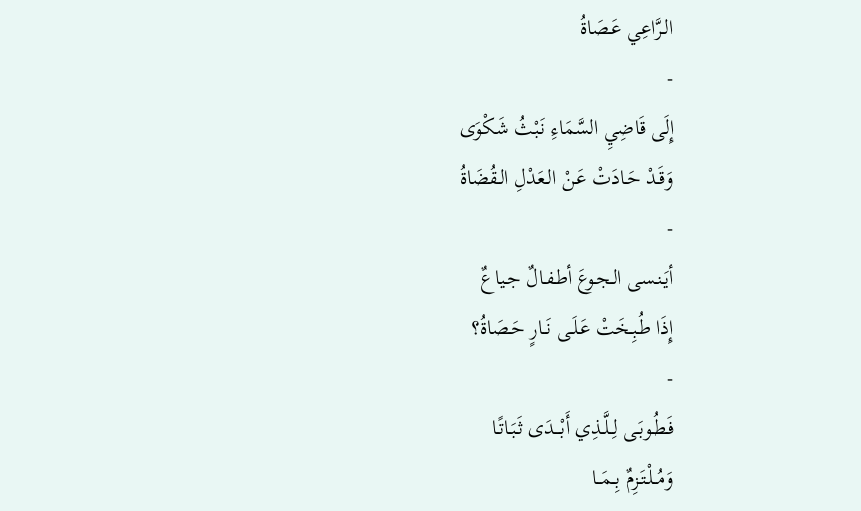الـرَّاعِي عَـصَاةُ
-
إِلَى قَاضِيِ السَّمَاءِ نَبْثُ شَكْوَى
وَقَـدْ حَـادَتْ عَـنْ الـعَدْلِ الـقُضَاةُ
-
أيَـنـسى الـجـوعَ أطـفـالٌ جـياعٌ
إِذَا طُـبِـخَتْ عَـلَـى نَــارٍ حَـصَاةُ؟
-
فَـطُـوبَـى لِــلَّـذِي أَبْـــدَى ثَـبَـاتًـا
وَمُــلْـتَـزِمٌ بِــمَــا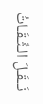نَــقَـلَ الـثِّـقَـاتُ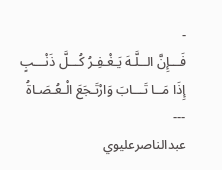-
فَـــإِنَّ الــلَّـهَ يَـغْـفِـرُ كُـــلَّ ذَنْـــبٍ
إِذَا مَــا تَـــابَ وَارْتَـجَعَ الْـعُـصَـاةُ
---
عبدالناصرعليوي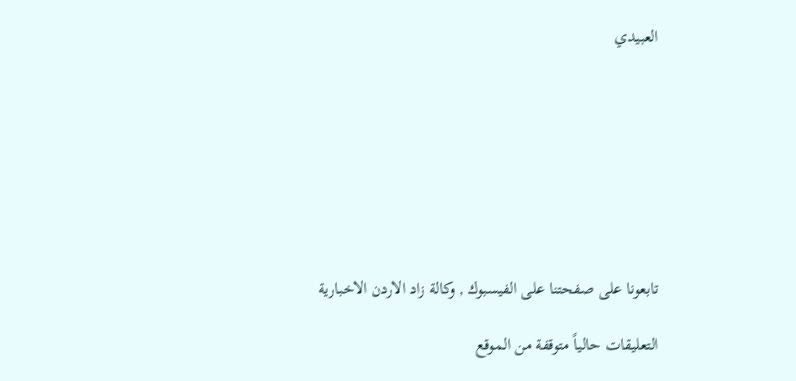العبيدي








تابعونا على صفحتنا على الفيسبوك , وكالة زاد الاردن الاخبارية

التعليقات حالياً متوقفة من الموقع